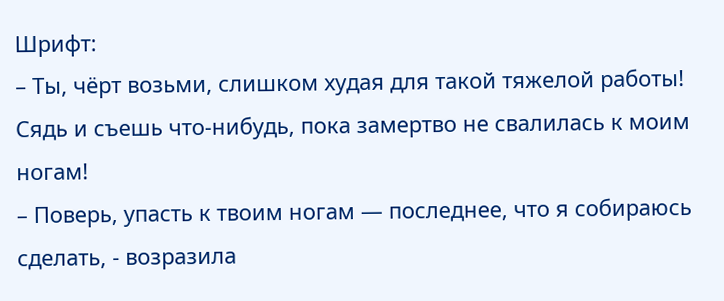Шрифт:
– Ты, чёрт возьми, слишком худая для такой тяжелой работы! Сядь и съешь что-нибудь, пока замертво не свалилась к моим ногам!
– Поверь, упасть к твоим ногам — последнее, что я собираюсь сделать, - возразила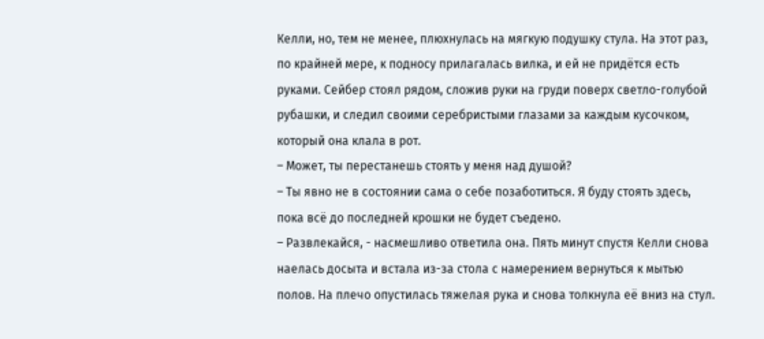Келли, но, тем не менее, плюхнулась на мягкую подушку стула. На этот раз, по крайней мере, к подносу прилагалась вилка, и ей не придётся есть руками. Сейбер стоял рядом, сложив руки на груди поверх светло-голубой рубашки, и следил своими серебристыми глазами за каждым кусочком, который она клала в рот.
– Может, ты перестанешь стоять у меня над душой?
– Ты явно не в состоянии сама о себе позаботиться. Я буду стоять здесь, пока всё до последней крошки не будет съедено.
– Развлекайся, - насмешливо ответила она. Пять минут спустя Келли снова наелась досыта и встала из-за стола с намерением вернуться к мытью полов. На плечо опустилась тяжелая рука и снова толкнула её вниз на стул.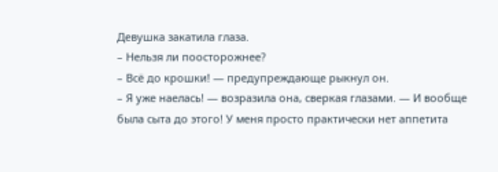Девушка закатила глаза.
– Нельзя ли поосторожнее?
– Всё до крошки! — предупреждающе рыкнул он.
– Я уже наелась! — возразила она, сверкая глазами. — И вообще была сыта до этого! У меня просто практически нет аппетита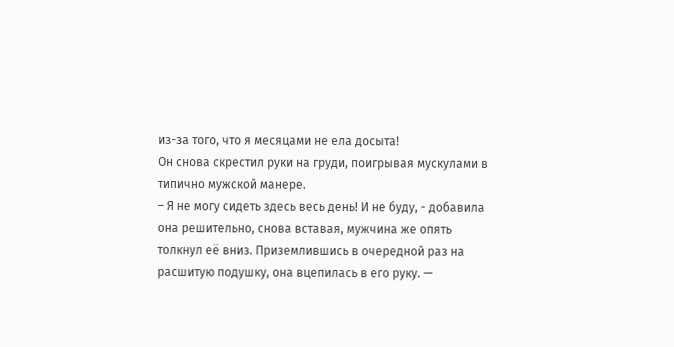из-за того, что я месяцами не ела досыта!
Он снова скрестил руки на груди, поигрывая мускулами в типично мужской манере.
– Я не могу сидеть здесь весь день! И не буду, - добавила она решительно, снова вставая, мужчина же опять толкнул её вниз. Приземлившись в очередной раз на расшитую подушку, она вцепилась в его руку. —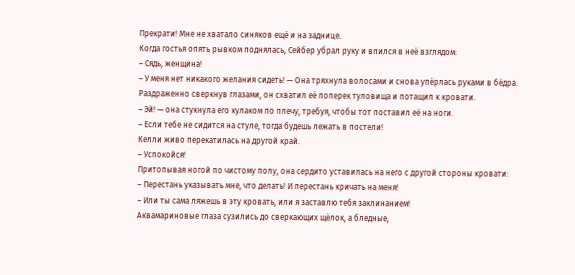Прекрати! Мне не хватало синяков ещё и на заднице.
Когда гостья опять рывком поднялась, Сейбер убрал руку и впился в неё взглядом:
– Сядь, женщина!
– У меня нет никакого желания сидеть! — Она тряхнула волосами и снова упёрлась руками в бёдра.
Раздраженно сверкнув глазами, он схватил её поперек туловища и потащил к кровати.
– Эй! — она стукнула его кулаком по плечу, требуя, чтобы тот поставил её на ноги.
– Если тебе не сидится на стуле, тогда будешь лежать в постели!
Келли живо перекатилась на другой край.
– Успокойся!
Притопывая ногой по чистому полу, она сердито уставилась на него с другой стороны кровати:
– Перестань указывать мне, что делать! И перестань кричать на меня!
– Или ты сама ляжешь в эту кровать, или я заставлю тебя заклинанием!
Аквамариновые глаза сузились до сверкающих щёлок, а бледные,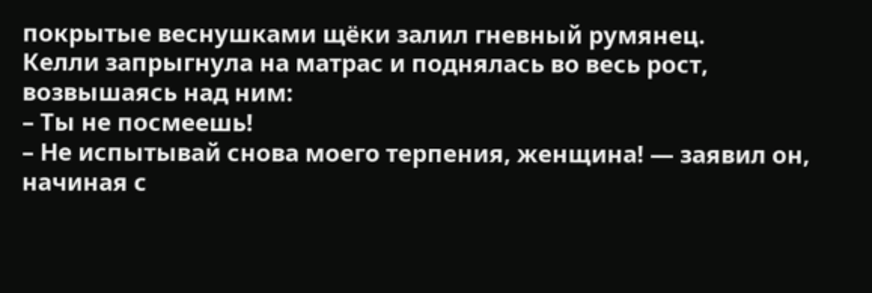покрытые веснушками щёки залил гневный румянец.
Келли запрыгнула на матрас и поднялась во весь рост, возвышаясь над ним:
– Ты не посмеешь!
– Не испытывай снова моего терпения, женщина! — заявил он, начиная с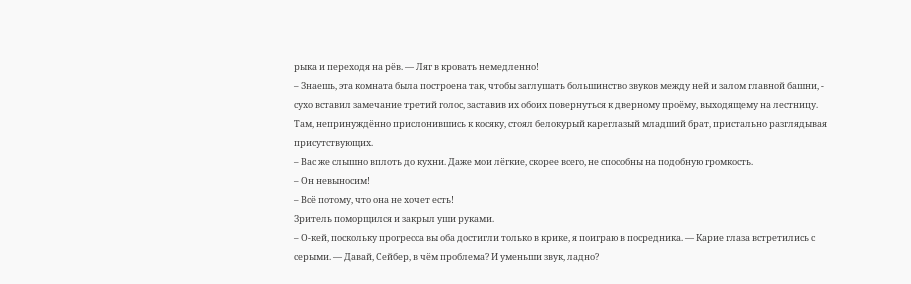рыка и переходя на рёв. — Ляг в кровать немедленно!
– Знаешь, эта комната была построена так, чтобы заглушать большинство звуков между ней и залом главной башни, - сухо вставил замечание третий голос, заставив их обоих повернуться к дверному проёму, выходящему на лестницу. Там, непринуждённо прислонившись к косяку, стоял белокурый кареглазый младший брат, пристально разглядывая присутствующих.
– Вас же слышно вплоть до кухни. Даже мои лёгкие, скорее всего, не способны на подобную громкость.
– Он невыносим!
– Всё потому, что она не хочет есть!
Зритель поморщился и закрыл уши руками.
– О-кей, поскольку прогресса вы оба достигли только в крике, я поиграю в посредника. — Карие глаза встретились с серыми. — Давай, Сейбер, в чём проблема? И уменьши звук, ладно?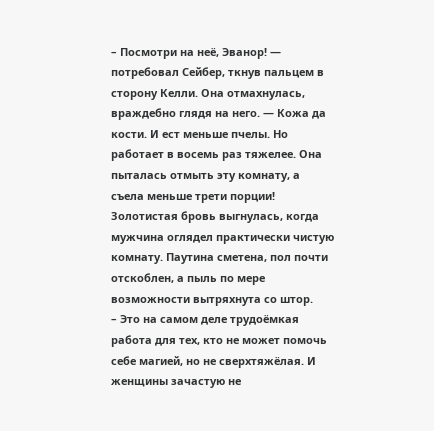– Посмотри на неё, Эванор! — потребовал Сейбер, ткнув пальцем в сторону Келли. Она отмахнулась, враждебно глядя на него. — Кожа да кости. И ест меньше пчелы. Но работает в восемь раз тяжелее. Она пыталась отмыть эту комнату, а съела меньше трети порции!
Золотистая бровь выгнулась, когда мужчина оглядел практически чистую комнату. Паутина сметена, пол почти отскоблен, а пыль по мере возможности вытряхнута со штор.
– Это на самом деле трудоёмкая работа для тех, кто не может помочь себе магией, но не сверхтяжёлая. И женщины зачастую не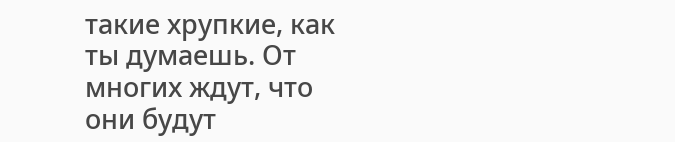такие хрупкие, как ты думаешь. От многих ждут, что они будут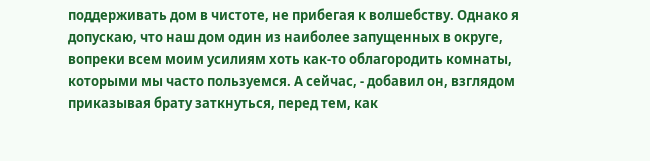поддерживать дом в чистоте, не прибегая к волшебству. Однако я допускаю, что наш дом один из наиболее запущенных в округе, вопреки всем моим усилиям хоть как-то облагородить комнаты, которыми мы часто пользуемся. А сейчас, - добавил он, взглядом приказывая брату заткнуться, перед тем, как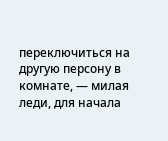переключиться на другую персону в комнате, — милая леди, для начала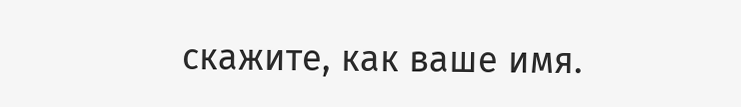скажите, как ваше имя.